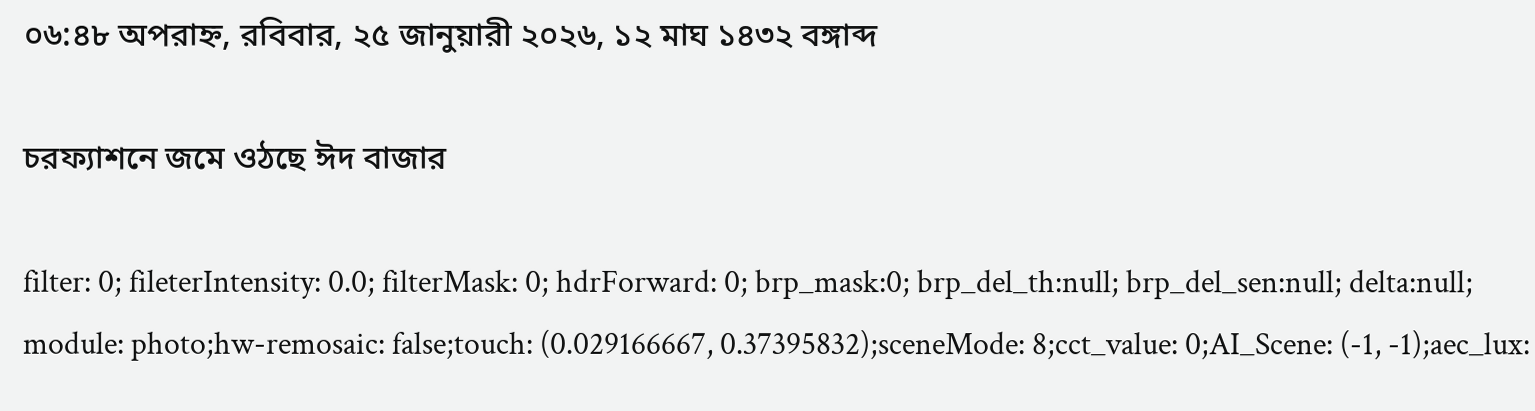০৬:৪৮ অপরাহ্ন, রবিবার, ২৫ জানুয়ারী ২০২৬, ১২ মাঘ ১৪৩২ বঙ্গাব্দ

চরফ্যাশনে জমে ওঠছে ঈদ বাজার

filter: 0; fileterIntensity: 0.0; filterMask: 0; hdrForward: 0; brp_mask:0; brp_del_th:null; brp_del_sen:null; delta:null; module: photo;hw-remosaic: false;touch: (0.029166667, 0.37395832);sceneMode: 8;cct_value: 0;AI_Scene: (-1, -1);aec_lux: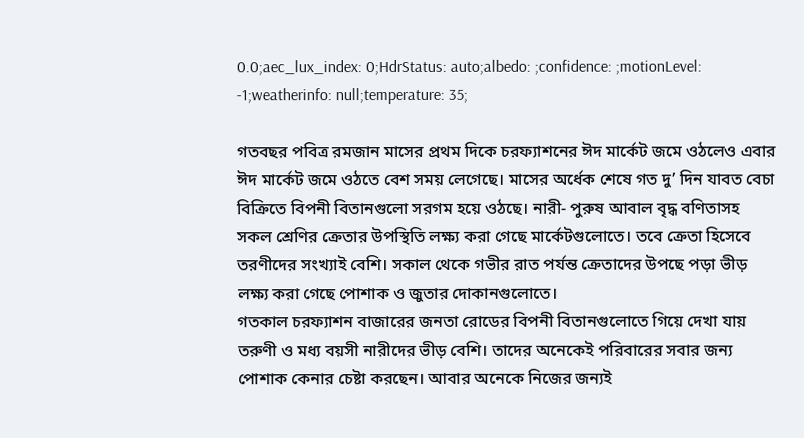0.0;aec_lux_index: 0;HdrStatus: auto;albedo: ;confidence: ;motionLevel: -1;weatherinfo: null;temperature: 35;

গতবছর পবিত্র রমজান মাসের প্রথম দিকে চরফ্যাশনের ঈদ মার্কেট জমে ওঠলেও এবার ঈদ মার্কেট জমে ওঠতে বেশ সময় লেগেছে। মাসের অর্ধেক শেষে গত দু’ দিন যাবত বেচা বিক্রিতে বিপনী বিতানগুলো সরগম হয়ে ওঠছে। নারী- পুরুষ আবাল বৃদ্ধ বণিতাসহ সকল শ্রেণির ক্রেতার উপস্থিতি লক্ষ্য করা গেছে মার্কেটগুলোতে। তবে ক্রেতা হিসেবে তরণীদের সংখ্যাই বেশি। সকাল থেকে গভীর রাত পর্যন্ত ক্রেতাদের উপছে পড়া ভীড় লক্ষ্য করা গেছে পোশাক ও জুতার দোকানগুলোতে।
গতকাল চরফ্যাশন বাজারের জনতা রোডের বিপনী বিতানগুলোতে গিয়ে দেখা যায় তরুণী ও মধ্য বয়সী নারীদের ভীড় বেশি। তাদের অনেকেই পরিবারের সবার জন্য পোশাক কেনার চেষ্টা করছেন। আবার অনেকে নিজের জন্যই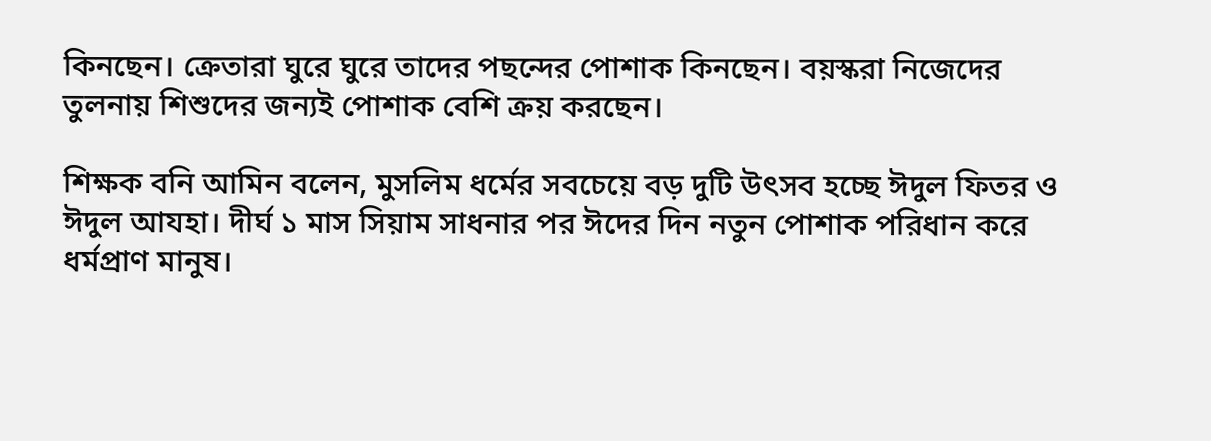কিনছেন। ক্রেতারা ঘুরে ঘুরে তাদের পছন্দের পোশাক কিনছেন। বয়স্করা নিজেদের তুলনায় শিশুদের জন্যই পোশাক বেশি ক্রয় করছেন।

শিক্ষক বনি আমিন বলেন, মুসলিম ধর্মের সবচেয়ে বড় দুটি উৎসব হচ্ছে ঈদুল ফিতর ও ঈদুল আযহা। দীর্ঘ ১ মাস সিয়াম সাধনার পর ঈদের দিন নতুন পোশাক পরিধান করে ধর্মপ্রাণ মানুষ।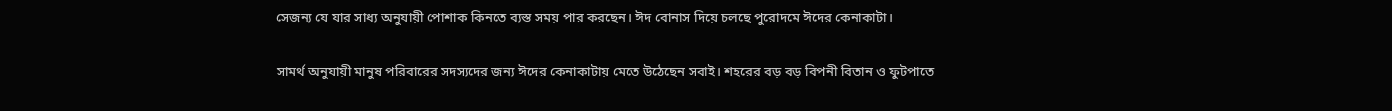সেজন্য যে যার সাধ্য অনুযায়ী পোশাক কিনতে ব্যস্ত সময় পার করছেন। ঈদ বোনাস দিয়ে চলছে পুরোদমে ঈদের কেনাকাটা।

সামর্থ অনুযায়ী মানুষ পরিবারের সদস্যদের জন্য ঈদের কেনাকাটায় মেতে উঠেছেন সবাই। শহরের বড় বড় বিপনী বিতান ও ফুটপাতে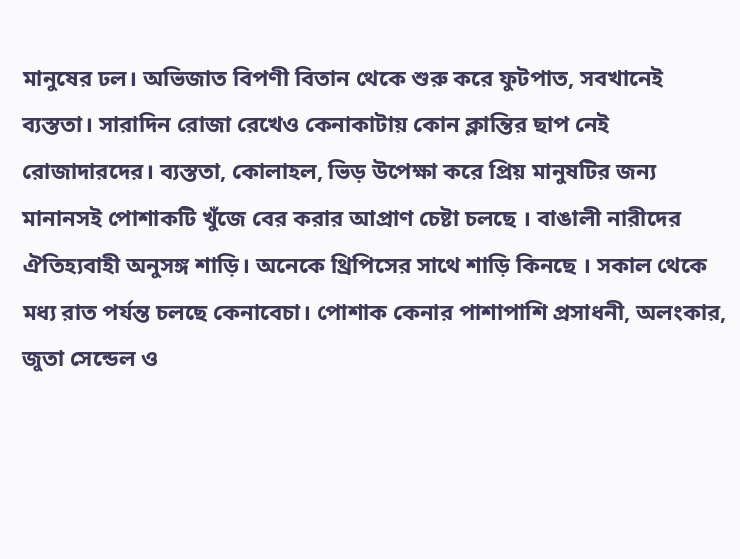মানুষের ঢল। অভিজাত বিপণী বিতান থেকে শুরু করে ফুটপাত, সবখানেই ব্যস্ততা। সারাদিন রোজা রেখেও কেনাকাটায় কোন ক্লান্তির ছাপ নেই রোজাদারদের। ব্যস্ততা, কোলাহল, ভিড় উপেক্ষা করে প্রিয় মানুষটির জন্য মানানসই পোশাকটি খুঁজে বের করার আপ্রাণ চেষ্টা চলছে । বাঙালী নারীদের ঐতিহ্যবাহী অনুসঙ্গ শাড়ি। অনেকে থ্রিপিসের সাথে শাড়ি কিনছে । সকাল থেকে মধ্য রাত পর্যন্ত চলছে কেনাবেচা। পোশাক কেনার পাশাপাশি প্রসাধনী, অলংকার, জুতা সেন্ডেল ও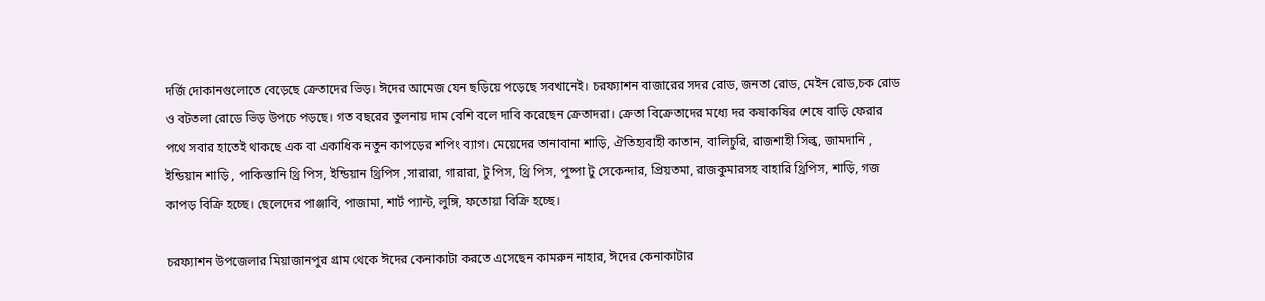দর্জি দোকানগুলোতে বেড়েছে ক্রেতাদের ভিড়। ঈদের আমেজ যেন ছড়িয়ে পড়েছে সবখানেই। চরফ্যাশন বাজারের সদর রোড, জনতা রোড, মেইন রোড,চক রোড ও বটতলা রোডে ভিড় উপচে পড়ছে। গত বছরের তুলনায় দাম বেশি বলে দাবি করেছেন ক্রেতাদরা। ক্রেতা বিক্রেতাদের মধ্যে দর কষাকষির শেষে বাড়ি ফেরার পথে সবার হাতেই থাকছে এক বা একাধিক নতুন কাপড়ের শপিং ব্যাগ। মেয়েদের তানাবানা শাড়ি, ঐতিহ্যবাহী কাতান, বালিচুরি, রাজশাহী সিল্ক, জামদানি , ইন্ডিয়ান শাড়ি , পাকিস্তানি থ্রি পিস, ইন্ডিয়ান থ্রিপিস ,সারারা, গারারা, টু পিস, থ্রি পিস, পুষ্পা টু সেকেন্দার, প্রিয়তমা, রাজকুমারসহ বাহারি থ্রিপিস, শাড়ি, গজ কাপড় বিক্রি হচ্ছে। ছেলেদের পাঞ্জাবি, পাজামা, শার্ট প্যান্ট, লুঙ্গি, ফতোয়া বিক্রি হচ্ছে।

চরফ্যাশন উপজেলার মিয়াজানপুর গ্রাম থেকে ঈদের কেনাকাটা করতে এসেছেন কামরুন নাহার, ঈদের কেনাকাটার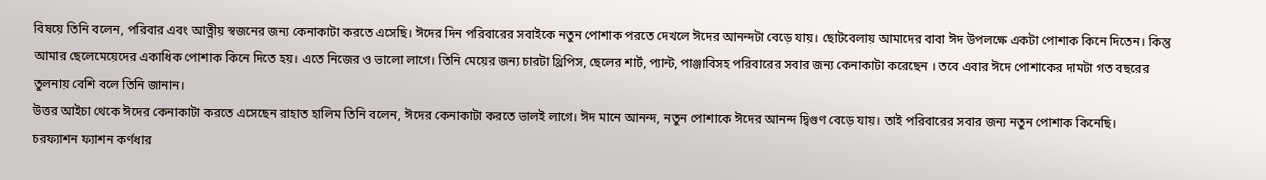বিষয়ে তিনি বলেন, পরিবার এবং আত্নীয় স্বজনের জন্য কেনাকাটা করতে এসেছি। ঈদের দিন পরিবারের সবাইকে নতুন পোশাক পরতে দেখলে ঈদের আনন্দটা বেড়ে যায়। ছোটবেলায় আমাদের বাবা ঈদ উপলক্ষে একটা পোশাক কিনে দিতেন। কিন্তু আমার ছেলেমেয়েদের একাধিক পোশাক কিনে দিতে হয়। এতে নিজের ও ভালো লাগে। তিনি মেয়ের জন্য চারটা থ্রিপিস, ছেলের শার্ট, প্যান্ট, পাঞ্জাবিসহ পরিবারের সবার জন্য কেনাকাটা করেছেন । তবে এবার ঈদে পোশাকের দামটা গত বছরের তুলনায় বেশি বলে তিনি জানান।
উত্তর আইচা থেকে ঈদের কেনাকাটা করতে এসেছেন রাহাত হালিম তিনি বলেন, ঈদের কেনাকাটা করতে ভালই লাগে। ঈদ মানে আনন্দ, নতুন পোশাকে ঈদের আনন্দ দ্বিগুণ বেড়ে যায়। তাই পরিবারের সবার জন্য নতুন পোশাক কিনেছি।
চরফ্যাশন ফ্যাশন কর্ণধার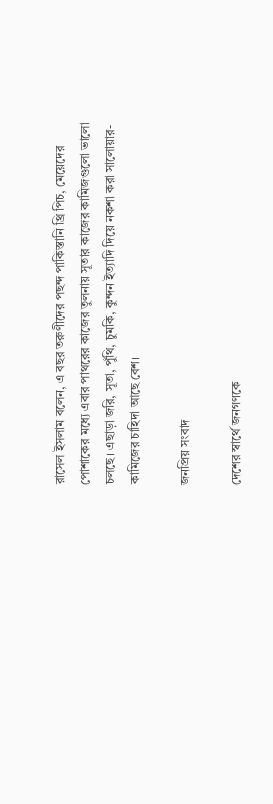রাসেল ইসলাম বলেন, এ বছর তরুণীদের পছন্দ পাকিস্তানি থ্রি পিচ, মেয়েদের পোশাকের মধ্যে এবার পাথরের কাজের তুলনায় সূতার কাজের কামিজগুলো ভালো চলছে। এছাড়া জরি, সূতা, পুঁথি, চুমকি, কুন্দন ইত্যাদি দিয়ে নকশা করা সালোয়ার-কামিজের চাহিদা আছে বেশ।

জনপ্রিয় সংবাদ

দেশের স্বার্থে জনগণকে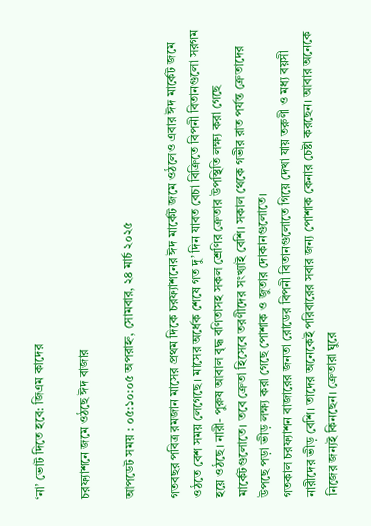‘না’ ভোট দিতে হবে: জিএম কাদের

চরফ্যাশনে জমে ওঠছে ঈদ বাজার

আপডেট সময় : ০৫:১০:০৫ অপরাহ্ন, সোমবার, ২৪ মার্চ ২০২৫

গতবছর পবিত্র রমজান মাসের প্রথম দিকে চরফ্যাশনের ঈদ মার্কেট জমে ওঠলেও এবার ঈদ মার্কেট জমে ওঠতে বেশ সময় লেগেছে। মাসের অর্ধেক শেষে গত দু’ দিন যাবত বেচা বিক্রিতে বিপনী বিতানগুলো সরগম হয়ে ওঠছে। নারী- পুরুষ আবাল বৃদ্ধ বণিতাসহ সকল শ্রেণির ক্রেতার উপস্থিতি লক্ষ্য করা গেছে মার্কেটগুলোতে। তবে ক্রেতা হিসেবে তরণীদের সংখ্যাই বেশি। সকাল থেকে গভীর রাত পর্যন্ত ক্রেতাদের উপছে পড়া ভীড় লক্ষ্য করা গেছে পোশাক ও জুতার দোকানগুলোতে।
গতকাল চরফ্যাশন বাজারের জনতা রোডের বিপনী বিতানগুলোতে গিয়ে দেখা যায় তরুণী ও মধ্য বয়সী নারীদের ভীড় বেশি। তাদের অনেকেই পরিবারের সবার জন্য পোশাক কেনার চেষ্টা করছেন। আবার অনেকে নিজের জন্যই কিনছেন। ক্রেতারা ঘুরে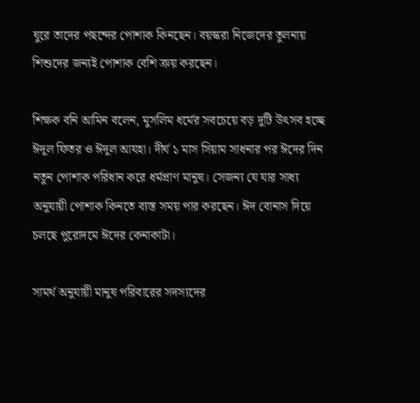ঘুরে তাদের পছন্দের পোশাক কিনছেন। বয়স্করা নিজেদের তুলনায় শিশুদের জন্যই পোশাক বেশি ক্রয় করছেন।

শিক্ষক বনি আমিন বলেন, মুসলিম ধর্মের সবচেয়ে বড় দুটি উৎসব হচ্ছে ঈদুল ফিতর ও ঈদুল আযহা। দীর্ঘ ১ মাস সিয়াম সাধনার পর ঈদের দিন নতুন পোশাক পরিধান করে ধর্মপ্রাণ মানুষ। সেজন্য যে যার সাধ্য অনুযায়ী পোশাক কিনতে ব্যস্ত সময় পার করছেন। ঈদ বোনাস দিয়ে চলছে পুরোদমে ঈদের কেনাকাটা।

সামর্থ অনুযায়ী মানুষ পরিবারের সদস্যদের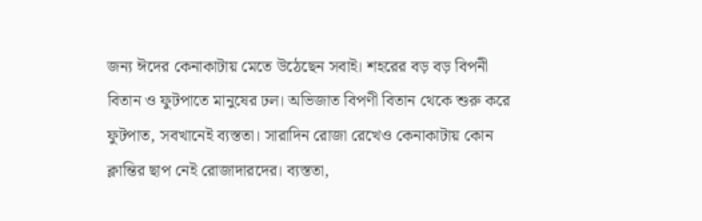জন্য ঈদের কেনাকাটায় মেতে উঠেছেন সবাই। শহরের বড় বড় বিপনী বিতান ও ফুটপাতে মানুষের ঢল। অভিজাত বিপণী বিতান থেকে শুরু করে ফুটপাত, সবখানেই ব্যস্ততা। সারাদিন রোজা রেখেও কেনাকাটায় কোন ক্লান্তির ছাপ নেই রোজাদারদের। ব্যস্ততা,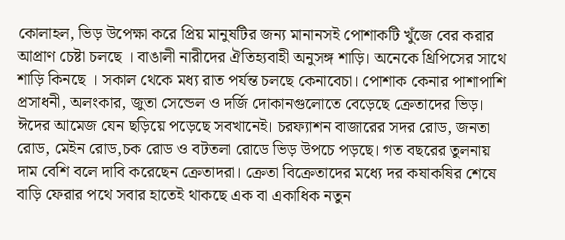কোলাহল, ভিড় উপেক্ষা করে প্রিয় মানুষটির জন্য মানানসই পোশাকটি খুঁজে বের করার আপ্রাণ চেষ্টা চলছে । বাঙালী নারীদের ঐতিহ্যবাহী অনুসঙ্গ শাড়ি। অনেকে থ্রিপিসের সাথে শাড়ি কিনছে । সকাল থেকে মধ্য রাত পর্যন্ত চলছে কেনাবেচা। পোশাক কেনার পাশাপাশি প্রসাধনী, অলংকার, জুতা সেন্ডেল ও দর্জি দোকানগুলোতে বেড়েছে ক্রেতাদের ভিড়। ঈদের আমেজ যেন ছড়িয়ে পড়েছে সবখানেই। চরফ্যাশন বাজারের সদর রোড, জনতা রোড, মেইন রোড,চক রোড ও বটতলা রোডে ভিড় উপচে পড়ছে। গত বছরের তুলনায় দাম বেশি বলে দাবি করেছেন ক্রেতাদরা। ক্রেতা বিক্রেতাদের মধ্যে দর কষাকষির শেষে বাড়ি ফেরার পথে সবার হাতেই থাকছে এক বা একাধিক নতুন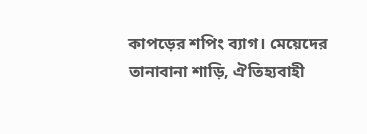কাপড়ের শপিং ব্যাগ। মেয়েদের তানাবানা শাড়ি, ঐতিহ্যবাহী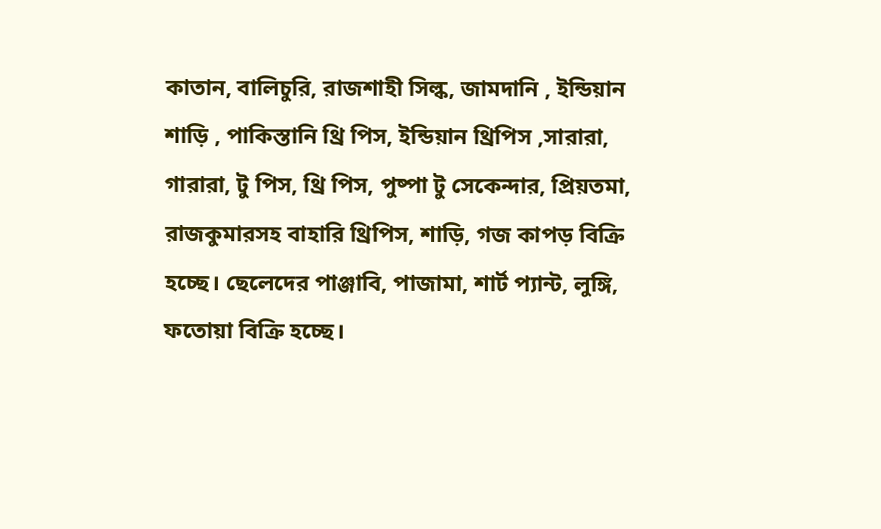কাতান, বালিচুরি, রাজশাহী সিল্ক, জামদানি , ইন্ডিয়ান শাড়ি , পাকিস্তানি থ্রি পিস, ইন্ডিয়ান থ্রিপিস ,সারারা, গারারা, টু পিস, থ্রি পিস, পুষ্পা টু সেকেন্দার, প্রিয়তমা, রাজকুমারসহ বাহারি থ্রিপিস, শাড়ি, গজ কাপড় বিক্রি হচ্ছে। ছেলেদের পাঞ্জাবি, পাজামা, শার্ট প্যান্ট, লুঙ্গি, ফতোয়া বিক্রি হচ্ছে।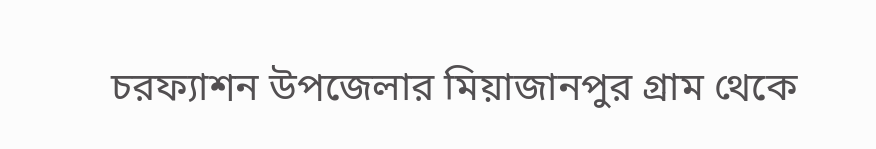চরফ্যাশন উপজেলার মিয়াজানপুর গ্রাম থেকে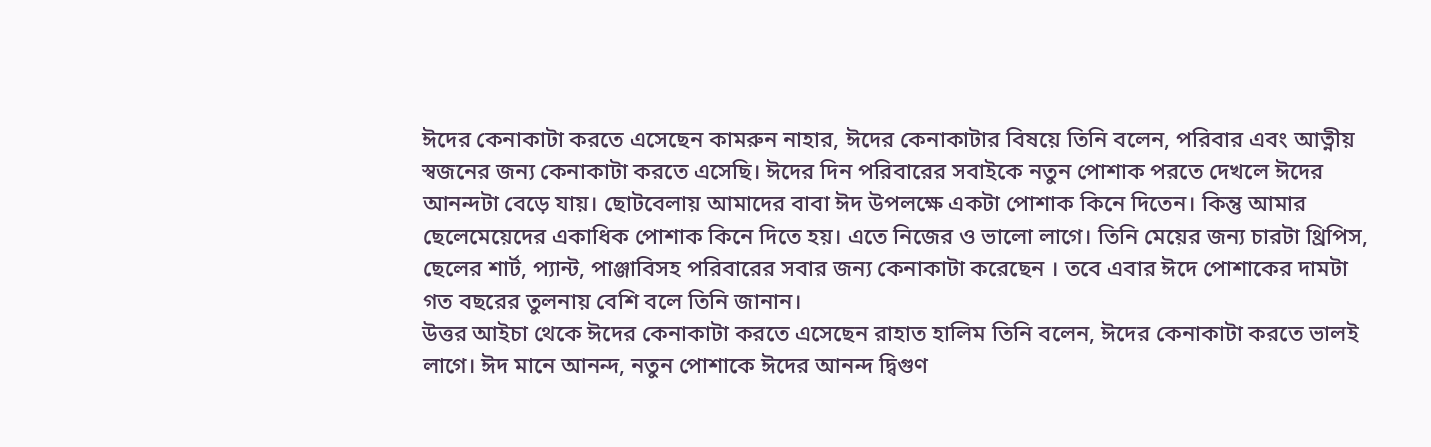ঈদের কেনাকাটা করতে এসেছেন কামরুন নাহার, ঈদের কেনাকাটার বিষয়ে তিনি বলেন, পরিবার এবং আত্নীয় স্বজনের জন্য কেনাকাটা করতে এসেছি। ঈদের দিন পরিবারের সবাইকে নতুন পোশাক পরতে দেখলে ঈদের আনন্দটা বেড়ে যায়। ছোটবেলায় আমাদের বাবা ঈদ উপলক্ষে একটা পোশাক কিনে দিতেন। কিন্তু আমার ছেলেমেয়েদের একাধিক পোশাক কিনে দিতে হয়। এতে নিজের ও ভালো লাগে। তিনি মেয়ের জন্য চারটা থ্রিপিস, ছেলের শার্ট, প্যান্ট, পাঞ্জাবিসহ পরিবারের সবার জন্য কেনাকাটা করেছেন । তবে এবার ঈদে পোশাকের দামটা গত বছরের তুলনায় বেশি বলে তিনি জানান।
উত্তর আইচা থেকে ঈদের কেনাকাটা করতে এসেছেন রাহাত হালিম তিনি বলেন, ঈদের কেনাকাটা করতে ভালই লাগে। ঈদ মানে আনন্দ, নতুন পোশাকে ঈদের আনন্দ দ্বিগুণ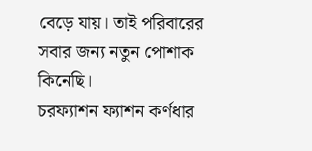বেড়ে যায়। তাই পরিবারের সবার জন্য নতুন পোশাক কিনেছি।
চরফ্যাশন ফ্যাশন কর্ণধার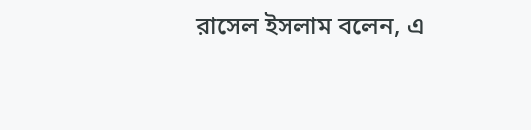রাসেল ইসলাম বলেন, এ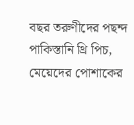বছর তরুণীদের পছন্দ পাকিস্তানি থ্রি পিচ, মেয়েদের পোশাকের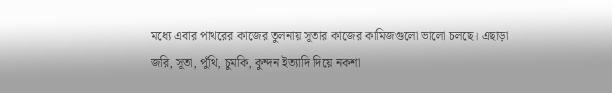মধ্যে এবার পাথরের কাজের তুলনায় সূতার কাজের কামিজগুলো ভালো চলছে। এছাড়া জরি, সূতা, পুঁথি, চুমকি, কুন্দন ইত্যাদি দিয়ে নকশা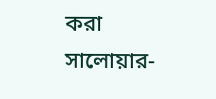করা সালোয়ার-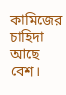কামিজের চাহিদা আছে বেশ।